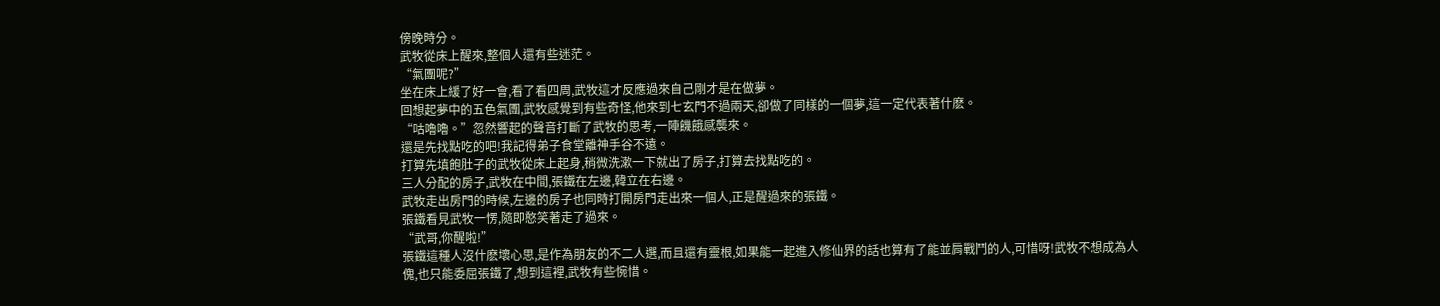傍晚時分。
武牧從床上醒來,整個人還有些迷茫。
“氣團呢?”
坐在床上緩了好一會,看了看四周,武牧這才反應過來自己剛才是在做夢。
回想起夢中的五色氣團,武牧感覺到有些奇怪,他來到七玄門不過兩天,卻做了同樣的一個夢,這一定代表著什麽。
“咕嚕嚕。”忽然響起的聲音打斷了武牧的思考,一陣饑餓感襲來。
還是先找點吃的吧!我記得弟子食堂離神手谷不遠。
打算先填飽肚子的武牧從床上起身,稍微洗漱一下就出了房子,打算去找點吃的。
三人分配的房子,武牧在中間,張鐵在左邊,韓立在右邊。
武牧走出房門的時候,左邊的房子也同時打開房門走出來一個人,正是醒過來的張鐵。
張鐵看見武牧一愣,隨即憨笑著走了過來。
“武哥,你醒啦!”
張鐵這種人沒什麽壞心思,是作為朋友的不二人選,而且還有靈根,如果能一起進入修仙界的話也算有了能並肩戰鬥的人,可惜呀!武牧不想成為人傀,也只能委屈張鐵了,想到這裡,武牧有些惋惜。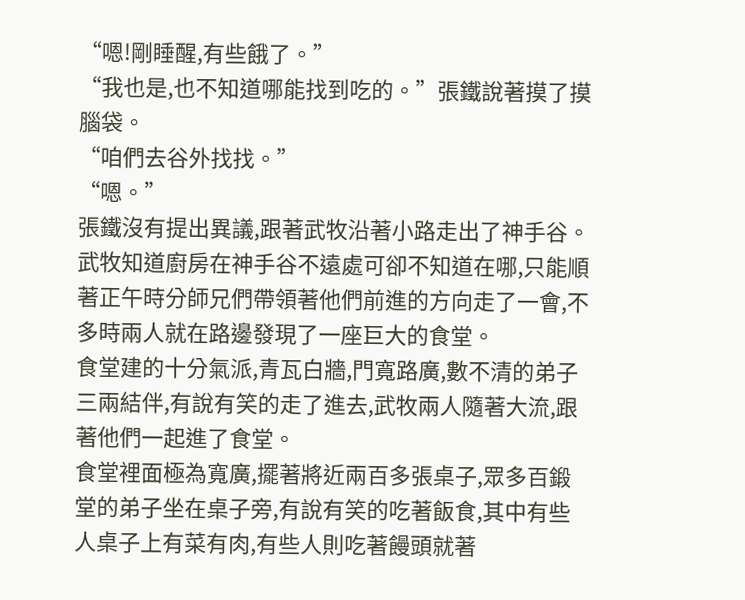“嗯!剛睡醒,有些餓了。”
“我也是,也不知道哪能找到吃的。”張鐵說著摸了摸腦袋。
“咱們去谷外找找。”
“嗯。”
張鐵沒有提出異議,跟著武牧沿著小路走出了神手谷。
武牧知道廚房在神手谷不遠處可卻不知道在哪,只能順著正午時分師兄們帶領著他們前進的方向走了一會,不多時兩人就在路邊發現了一座巨大的食堂。
食堂建的十分氣派,青瓦白牆,門寬路廣,數不清的弟子三兩結伴,有說有笑的走了進去,武牧兩人隨著大流,跟著他們一起進了食堂。
食堂裡面極為寬廣,擺著將近兩百多張桌子,眾多百鍛堂的弟子坐在桌子旁,有說有笑的吃著飯食,其中有些人桌子上有菜有肉,有些人則吃著饅頭就著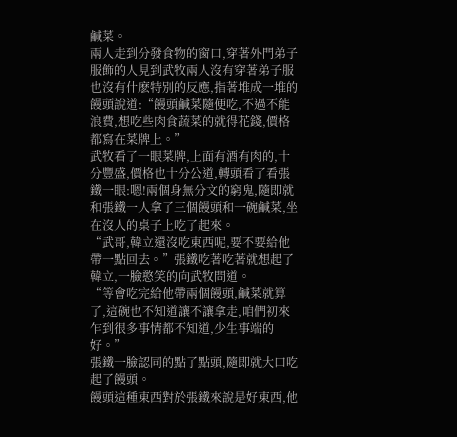鹹菜。
兩人走到分發食物的窗口,穿著外門弟子服飾的人見到武牧兩人沒有穿著弟子服也沒有什麽特別的反應,指著堆成一堆的饅頭說道:“饅頭鹹菜隨便吃,不過不能浪費,想吃些肉食蔬菜的就得花錢,價格都寫在菜牌上。”
武牧看了一眼菜牌,上面有酒有肉的,十分豐盛,價格也十分公道,轉頭看了看張鐵一眼:嗯!兩個身無分文的窮鬼,隨即就和張鐵一人拿了三個饅頭和一碗鹹菜,坐在沒人的桌子上吃了起來。
“武哥,韓立還沒吃東西呢,要不要給他帶一點回去。”張鐵吃著吃著就想起了韓立,一臉憨笑的向武牧問道。
“等會吃完給他帶兩個饅頭,鹹菜就算了,這碗也不知道讓不讓拿走,咱們初來乍到很多事情都不知道,少生事端的好。”
張鐵一臉認同的點了點頭,隨即就大口吃起了饅頭。
饅頭這種東西對於張鐵來說是好東西,他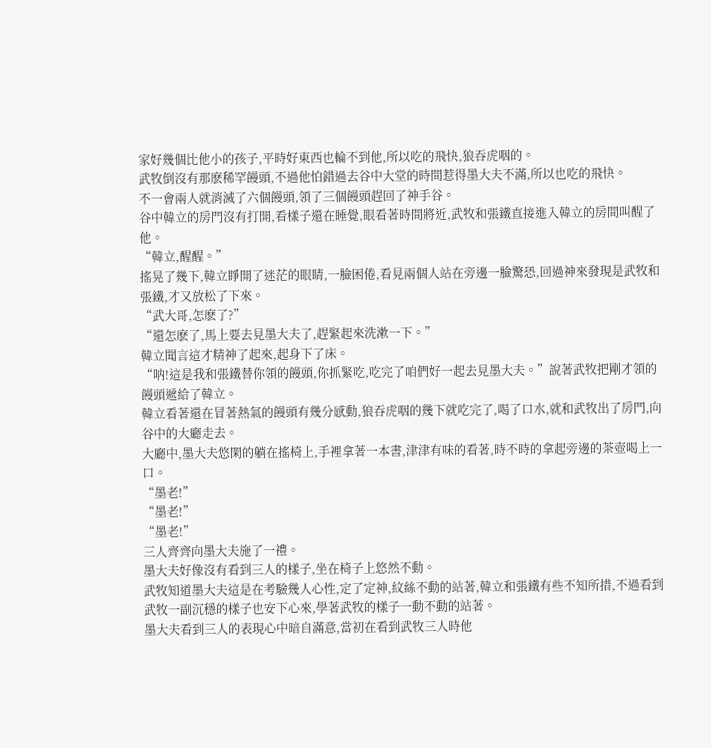家好幾個比他小的孩子,平時好東西也輪不到他,所以吃的飛快,狼吞虎咽的。
武牧倒沒有那麽稀罕饅頭,不過他怕錯過去谷中大堂的時間惹得墨大夫不滿,所以也吃的飛快。
不一會兩人就消滅了六個饅頭,領了三個饅頭趕回了神手谷。
谷中韓立的房門沒有打開,看樣子還在睡覺,眼看著時間將近,武牧和張鐵直接進入韓立的房間叫醒了他。
“韓立,醒醒。”
搖晃了幾下,韓立睜開了迷茫的眼睛,一臉困倦,看見兩個人站在旁邊一臉驚恐,回過神來發現是武牧和張鐵,才又放松了下來。
“武大哥,怎麽了?”
“還怎麽了,馬上要去見墨大夫了,趕緊起來洗漱一下。”
韓立聞言這才精神了起來,起身下了床。
“呐!這是我和張鐵替你領的饅頭,你抓緊吃,吃完了咱們好一起去見墨大夫。”說著武牧把剛才領的饅頭遞給了韓立。
韓立看著還在冒著熱氣的饅頭有幾分感動,狼吞虎咽的幾下就吃完了,喝了口水,就和武牧出了房門,向谷中的大廳走去。
大廳中,墨大夫悠閑的躺在搖椅上,手裡拿著一本書,津津有味的看著,時不時的拿起旁邊的茶壺喝上一口。
“墨老!”
“墨老!”
“墨老!”
三人齊齊向墨大夫施了一禮。
墨大夫好像沒有看到三人的樣子,坐在椅子上悠然不動。
武牧知道墨大夫這是在考驗幾人心性,定了定神,紋絲不動的站著,韓立和張鐵有些不知所措,不過看到武牧一副沉穩的樣子也安下心來,學著武牧的樣子一動不動的站著。
墨大夫看到三人的表現心中暗自滿意,當初在看到武牧三人時他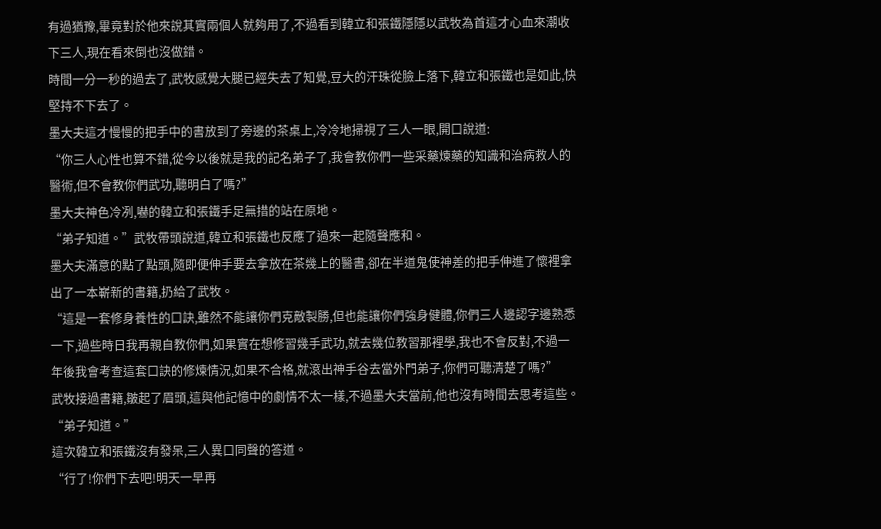有過猶豫,畢竟對於他來說其實兩個人就夠用了,不過看到韓立和張鐵隱隱以武牧為首這才心血來潮收下三人,現在看來倒也沒做錯。
時間一分一秒的過去了,武牧感覺大腿已經失去了知覺,豆大的汗珠從臉上落下,韓立和張鐵也是如此,快堅持不下去了。
墨大夫這才慢慢的把手中的書放到了旁邊的茶桌上,冷冷地掃視了三人一眼,開口說道:
“你三人心性也算不錯,從今以後就是我的記名弟子了,我會教你們一些采藥煉藥的知識和治病救人的醫術,但不會教你們武功,聽明白了嗎?”
墨大夫神色冷冽,嚇的韓立和張鐵手足無措的站在原地。
“弟子知道。”武牧帶頭說道,韓立和張鐵也反應了過來一起隨聲應和。
墨大夫滿意的點了點頭,隨即便伸手要去拿放在茶幾上的醫書,卻在半道鬼使神差的把手伸進了懷裡拿出了一本嶄新的書籍,扔給了武牧。
“這是一套修身養性的口訣,雖然不能讓你們克敵製勝,但也能讓你們強身健體,你們三人邊認字邊熟悉一下,過些時日我再親自教你們,如果實在想修習幾手武功,就去幾位教習那裡學,我也不會反對,不過一年後我會考查這套口訣的修煉情況,如果不合格,就滾出神手谷去當外門弟子,你們可聽清楚了嗎?”
武牧接過書籍,皺起了眉頭,這與他記憶中的劇情不太一樣,不過墨大夫當前,他也沒有時間去思考這些。
“弟子知道。”
這次韓立和張鐵沒有發呆,三人異口同聲的答道。
“行了!你們下去吧!明天一早再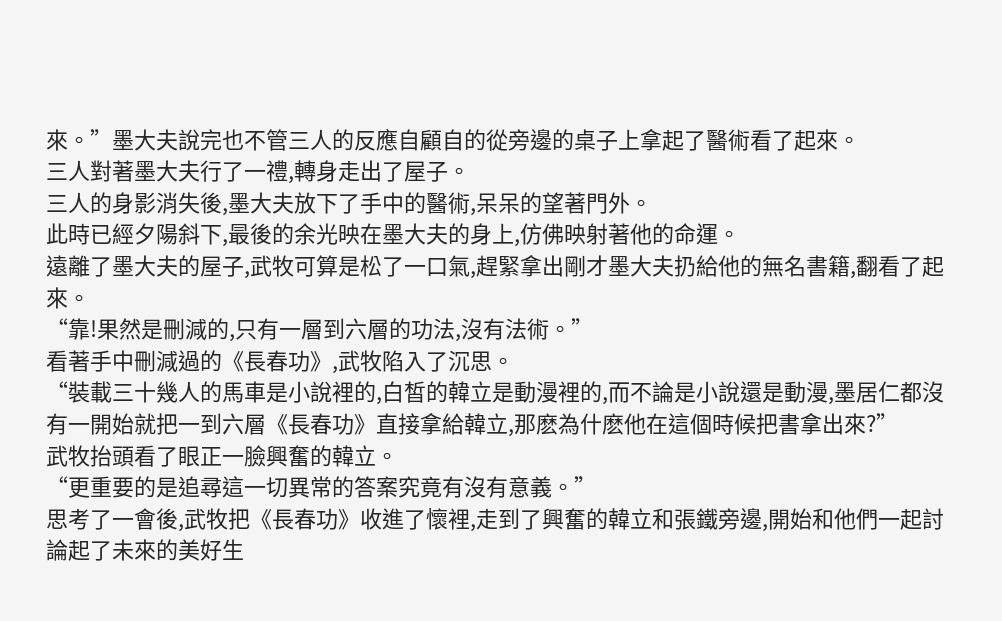來。”墨大夫說完也不管三人的反應自顧自的從旁邊的桌子上拿起了醫術看了起來。
三人對著墨大夫行了一禮,轉身走出了屋子。
三人的身影消失後,墨大夫放下了手中的醫術,呆呆的望著門外。
此時已經夕陽斜下,最後的余光映在墨大夫的身上,仿佛映射著他的命運。
遠離了墨大夫的屋子,武牧可算是松了一口氣,趕緊拿出剛才墨大夫扔給他的無名書籍,翻看了起來。
“靠!果然是刪減的,只有一層到六層的功法,沒有法術。”
看著手中刪減過的《長春功》,武牧陷入了沉思。
“裝載三十幾人的馬車是小說裡的,白皙的韓立是動漫裡的,而不論是小說還是動漫,墨居仁都沒有一開始就把一到六層《長春功》直接拿給韓立,那麽為什麽他在這個時候把書拿出來?”
武牧抬頭看了眼正一臉興奮的韓立。
“更重要的是追尋這一切異常的答案究竟有沒有意義。”
思考了一會後,武牧把《長春功》收進了懷裡,走到了興奮的韓立和張鐵旁邊,開始和他們一起討論起了未來的美好生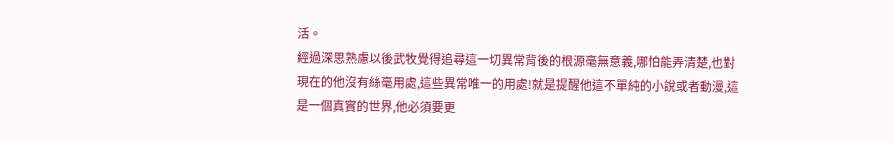活。
經過深思熟慮以後武牧覺得追尋這一切異常背後的根源毫無意義,哪怕能弄清楚,也對現在的他沒有絲毫用處,這些異常唯一的用處!就是提醒他這不單純的小說或者動漫,這是一個真實的世界,他必須要更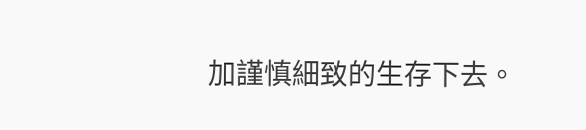加謹慎細致的生存下去。